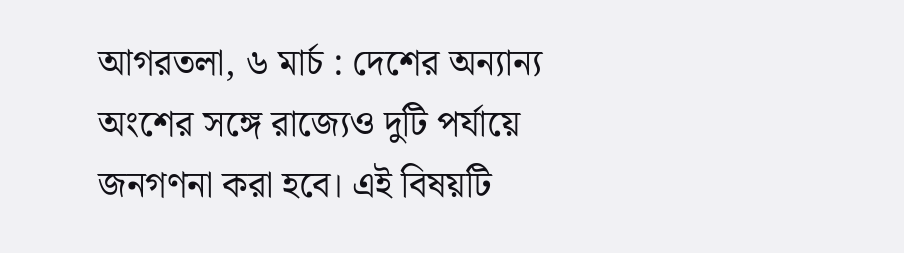আগরতলা, ৬ মার্চ : দেশের অন্যান্য অংশের সঙ্গে রাজ্যেও দুটি পর্যায়ে জনগণনা করা হবে। এই বিষয়টি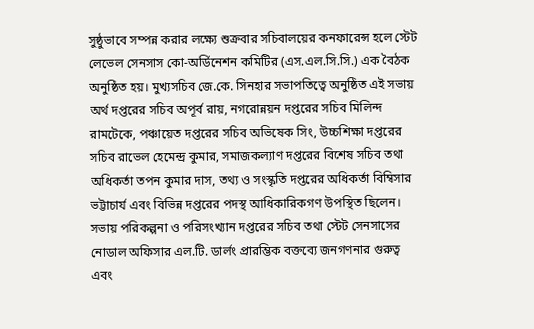সুষ্ঠুভাবে সম্পন্ন করার লক্ষ্যে শুক্রবার সচিবালয়ের কনফারেন্স হলে স্টেট লেভেল সেনসাস কো-অর্ডিনেশন কমিটির (এস.এল.সি.সি.) এক বৈঠক অনুষ্ঠিত হয়। মুখ্যসচিব জে.কে. সিনহার সভাপতিত্বে অনুষ্ঠিত এই সভায় অর্থ দপ্তরের সচিব অপূর্ব রায়, নগরোন্নয়ন দপ্তরের সচিব মিলিন্দ রামটেকে, পঞ্চায়েত দপ্তরের সচিব অভিষেক সিং, উচ্চশিক্ষা দপ্তরের সচিব রাভেল হেমেন্দ্র কুমার, সমাজকল্যাণ দপ্তরের বিশেষ সচিব তথা অধিকর্তা তপন কুমার দাস, তথ্য ও সংস্কৃতি দপ্তরের অধিকর্তা বিম্বিসার ভট্টাচার্য এবং বিভিন্ন দপ্তরের পদস্থ আধিকারিকগণ উপস্থিত ছিলেন।
সভায় পরিকল্পনা ও পরিসংখ্যান দপ্তরের সচিব তথা স্টেট সেনসাসের নোডাল অফিসার এল.টি. ডার্লং প্রারম্ভিক বক্তব্যে জনগণনার গুরুত্ব এবং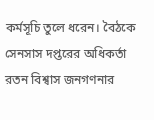কর্মসূচি তুলে ধরেন। বৈঠকে সেনসাস দপ্তরের অধিকর্তা রতন বিশ্বাস জনগণনার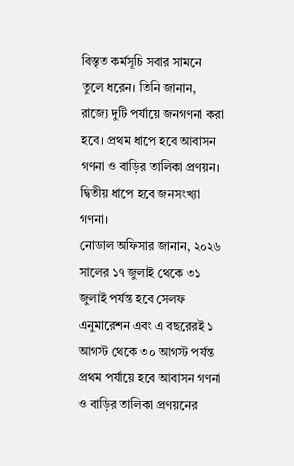বিস্তৃত কর্মসূচি সবার সামনে তুলে ধরেন। তিনি জানান, রাজ্যে দুটি পর্যায়ে জনগণনা করা হবে। প্রথম ধাপে হবে আবাসন গণনা ও বাড়ির তালিকা প্রণয়ন। দ্বিতীয় ধাপে হবে জনসংখ্যা গণনা।
নোডাল অফিসার জানান, ২০২৬ সালের ১৭ জুলাই থেকে ৩১ জুলাই পর্যন্ত হবে সেলফ এনুমারেশন এবং এ বছরেরই ১ আগস্ট থেকে ৩০ আগস্ট পর্যন্ত প্রথম পর্যায়ে হবে আবাসন গণনা ও বাড়ির তালিকা প্রণয়নের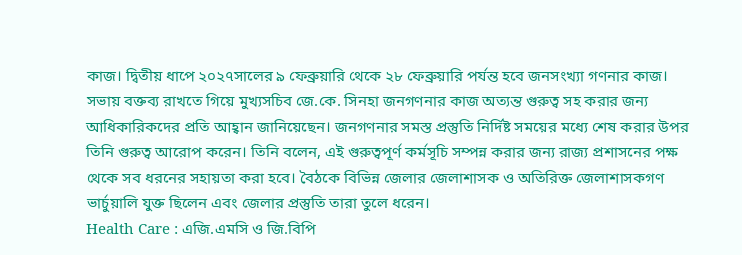কাজ। দ্বিতীয় ধাপে ২০২৭সালের ৯ ফেব্রুয়ারি থেকে ২৮ ফেব্রুয়ারি পর্যন্ত হবে জনসংখ্যা গণনার কাজ।
সভায় বক্তব্য রাখতে গিয়ে মুখ্যসচিব জে.কে. সিনহা জনগণনার কাজ অত্যন্ত গুরুত্ব সহ করার জন্য আধিকারিকদের প্রতি আহ্বান জানিয়েছেন। জনগণনার সমস্ত প্রস্তুতি নির্দিষ্ট সময়ের মধ্যে শেষ করার উপর তিনি গুরুত্ব আরোপ করেন। তিনি বলেন, এই গুরুত্বপূর্ণ কর্মসূচি সম্পন্ন করার জন্য রাজ্য প্রশাসনের পক্ষ থেকে সব ধরনের সহায়তা করা হবে। বৈঠকে বিভিন্ন জেলার জেলাশাসক ও অতিরিক্ত জেলাশাসকগণ ভার্চুয়ালি যুক্ত ছিলেন এবং জেলার প্রস্তুতি তারা তুলে ধরেন।
Health Care : এজি.এমসি ও জি.বিপি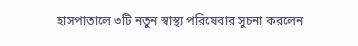হাসপাতালে ৩টি নতুন স্বাস্থ্য পরিষেবার সুচনা করলেন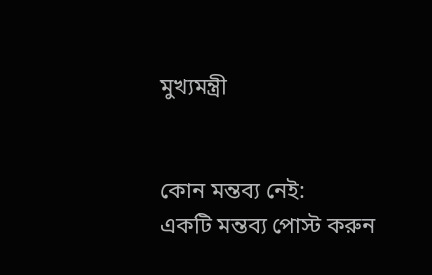মুখ্যমন্ত্রী


কোন মন্তব্য নেই:
একটি মন্তব্য পোস্ট করুন